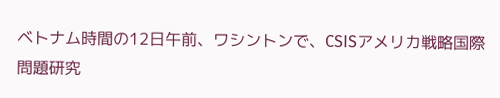ベトナム時間の12日午前、ワシントンで、CSISアメリカ戦略国際問題研究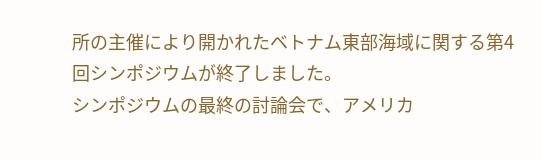所の主催により開かれたベトナム東部海域に関する第4回シンポジウムが終了しました。
シンポジウムの最終の討論会で、アメリカ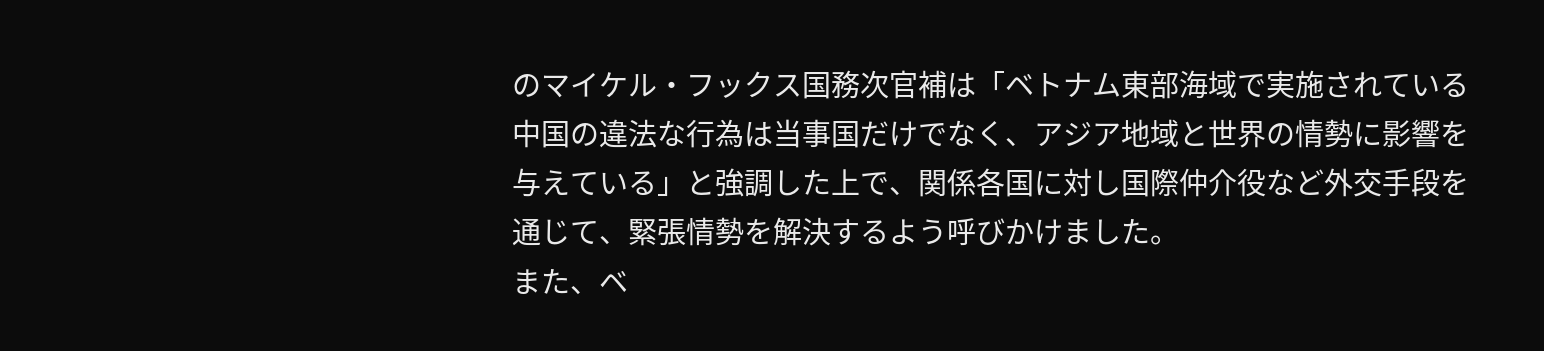のマイケル・フックス国務次官補は「ベトナム東部海域で実施されている中国の違法な行為は当事国だけでなく、アジア地域と世界の情勢に影響を与えている」と強調した上で、関係各国に対し国際仲介役など外交手段を通じて、緊張情勢を解決するよう呼びかけました。
また、ベ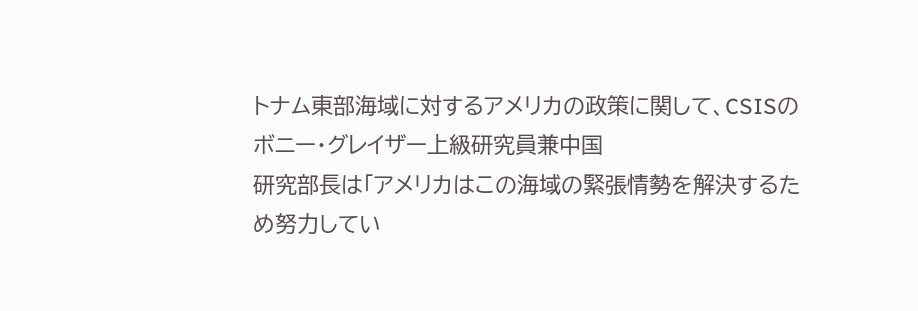トナム東部海域に対するアメリカの政策に関して、CSISのボニー・グレイザー上級研究員兼中国
研究部長は「アメリカはこの海域の緊張情勢を解決するため努力してい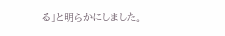る」と明らかにしました。